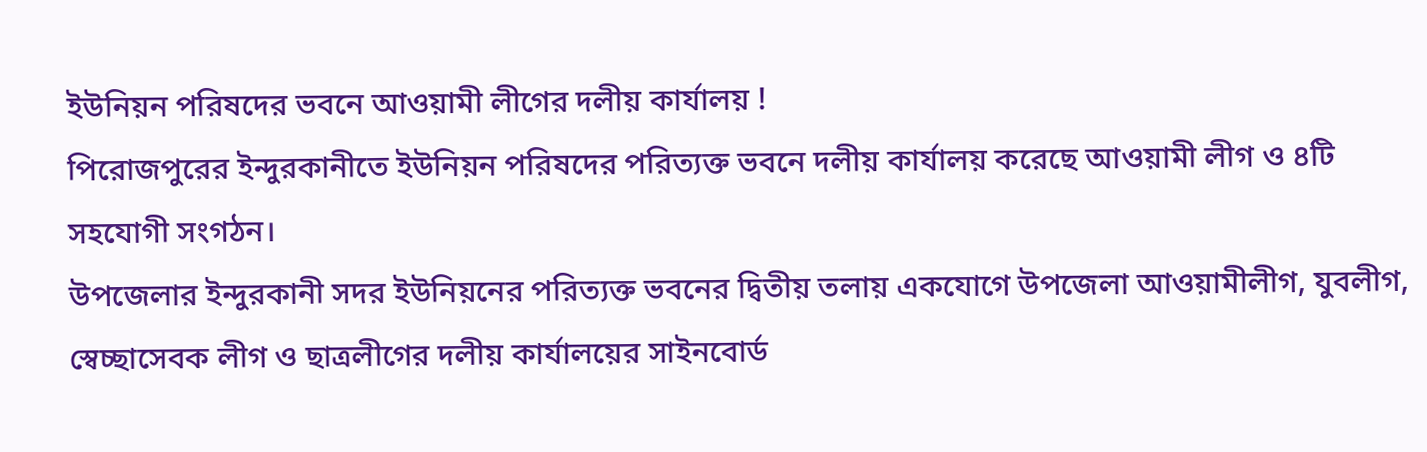ইউনিয়ন পরিষদের ভবনে আওয়ামী লীগের দলীয় কার্যালয় !
পিরোজপুরের ইন্দুরকানীতে ইউনিয়ন পরিষদের পরিত্যক্ত ভবনে দলীয় কার্যালয় করেছে আওয়ামী লীগ ও ৪টি সহযোগী সংগঠন।
উপজেলার ইন্দুরকানী সদর ইউনিয়নের পরিত্যক্ত ভবনের দ্বিতীয় তলায় একযোগে উপজেলা আওয়ামীলীগ, যুবলীগ, স্বেচ্ছাসেবক লীগ ও ছাত্রলীগের দলীয় কার্যালয়ের সাইনবোর্ড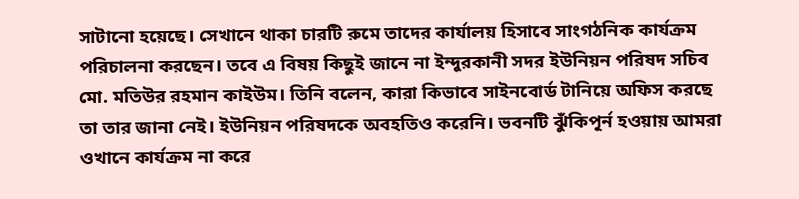সাটানো হয়েছে। সেখানে থাকা চারটি রুমে তাদের কার্যালয় হিসাবে সাংগঠনিক কার্যক্রম পরিচালনা করছেন। তবে এ বিষয় কিছুই জানে না ইন্দুরকানী সদর ইউনিয়ন পরিষদ সচিব মো. মতিউর রহমান কাইউম। তিনি বলেন, কারা কিভাবে সাইনবোর্ড টানিয়ে অফিস করছে তা তার জানা নেই। ইউনিয়ন পরিষদকে অবহতিও করেনি। ভবনটি ঝুঁকিপূর্ন হওয়ায় আমরা ওখানে কার্যক্রম না করে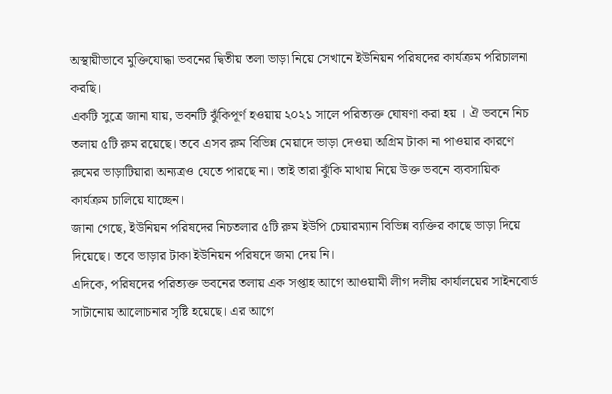অস্থায়ীভাবে মুক্তিযোদ্ধা ভবনের দ্বিতীয় তলা ভাড়া নিয়ে সেখানে ইউনিয়ন পরিষদের কার্যক্রম পরিচালনা করছি।
একটি সুত্রে জানা যায়, ভবনটি ঝুঁকিপূর্ণ হওয়ায় ২০২১ সালে পরিত্যক্ত ঘোষণা করা হয় । ঐ ভবনে নিচ তলায় ৫টি রুম রয়েছে। তবে এসব রুম বিভিন্ন মেয়াদে ভাড়া দেওয়া অগ্রিম টাকা না পাওয়ার কারণে রুমের ভাড়াটিয়ারা অন্যত্রও যেতে পারছে না। তাই তারা ঝুঁকি মাথায় নিয়ে উক্ত ভবনে ব্যবসায়িক কার্যক্রম চালিয়ে যাচ্ছেন।
জানা গেছে, ইউনিয়ন পরিষদের নিচতলার ৫টি রুম ইউপি চেয়ারম্যান বিভিন্ন ব্যক্তির কাছে ভাড়া দিয়ে দিয়েছে। তবে ভাড়ার টাকা ইউনিয়ন পরিষদে জমা দেয় নি।
এদিকে, পরিষদের পরিত্যক্ত ভবনের তলায় এক সপ্তাহ আগে আওয়ামী লীগ দলীয় কার্যালয়ের সাইনবোর্ড সাটানোয় আলোচনার সৃষ্টি হয়েছে। এর আগে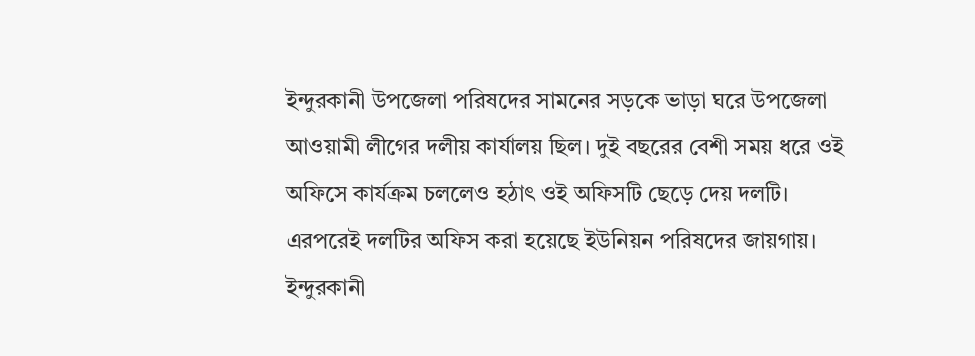ইন্দুরকানী উপজেলা পরিষদের সামনের সড়কে ভাড়া ঘরে উপজেলা আওয়ামী লীগের দলীয় কার্যালয় ছিল। দুই বছরের বেশী সময় ধরে ওই অফিসে কার্যক্রম চললেও হঠাৎ ওই অফিসটি ছেড়ে দেয় দলটি। এরপরেই দলটির অফিস করা হয়েছে ইউনিয়ন পরিষদের জায়গায়।
ইন্দুরকানী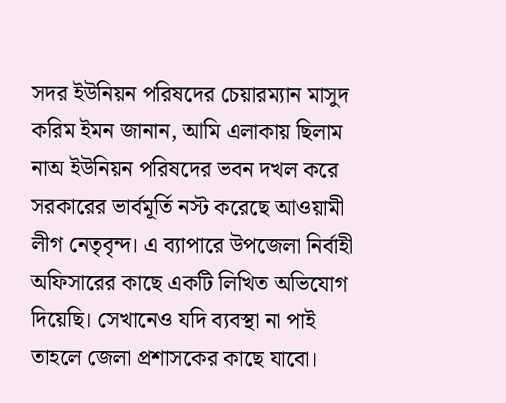সদর ইউনিয়ন পরিষদের চেয়ারম্যান মাসুদ করিম ইমন জানান, আমি এলাকায় ছিলাম নাঅ ইউনিয়ন পরিষদের ভবন দখল করে সরকারের ভার্বমূর্তি নস্ট করেছে আওয়ামী লীগ নেতৃবৃন্দ। এ ব্যাপারে উপজেলা নির্বাহী অফিসারের কাছে একটি লিখিত অভিযোগ দিয়েছি। সেখানেও যদি ব্যবস্থা না পাই তাহলে জেলা প্রশাসকের কাছে যাবো।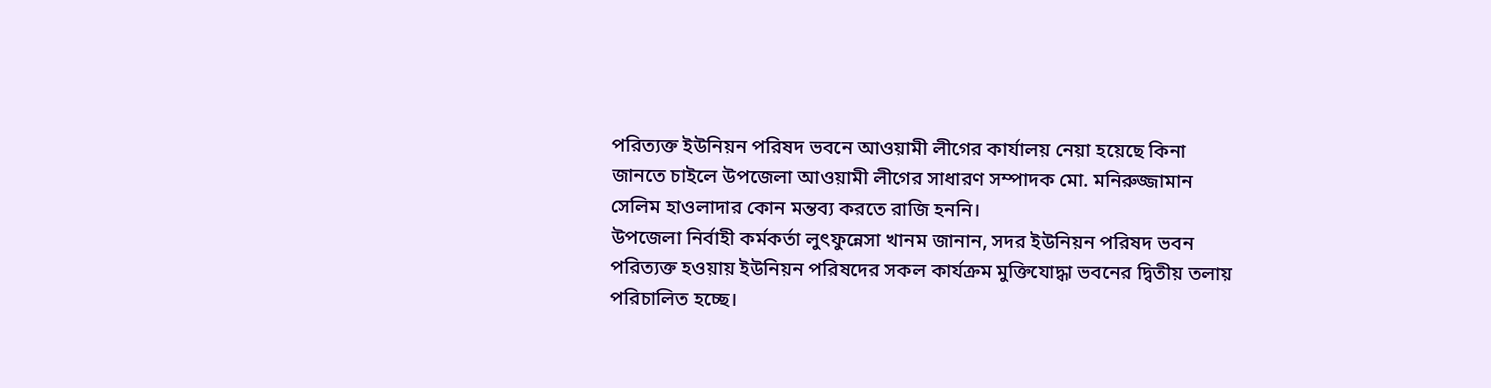পরিত্যক্ত ইউনিয়ন পরিষদ ভবনে আওয়ামী লীগের কার্যালয় নেয়া হয়েছে কিনা জানতে চাইলে উপজেলা আওয়ামী লীগের সাধারণ সম্পাদক মো. মনিরুজ্জামান সেলিম হাওলাদার কোন মন্তব্য করতে রাজি হননি।
উপজেলা নির্বাহী কর্মকর্তা লুৎফুন্নেসা খানম জানান, সদর ইউনিয়ন পরিষদ ভবন পরিত্যক্ত হওয়ায় ইউনিয়ন পরিষদের সকল কার্যক্রম মুক্তিযোদ্ধা ভবনের দ্বিতীয় তলায় পরিচালিত হচ্ছে।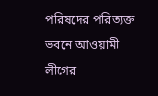পরিষদের পরিত্যক্ত ভবনে আওয়ামী লীগের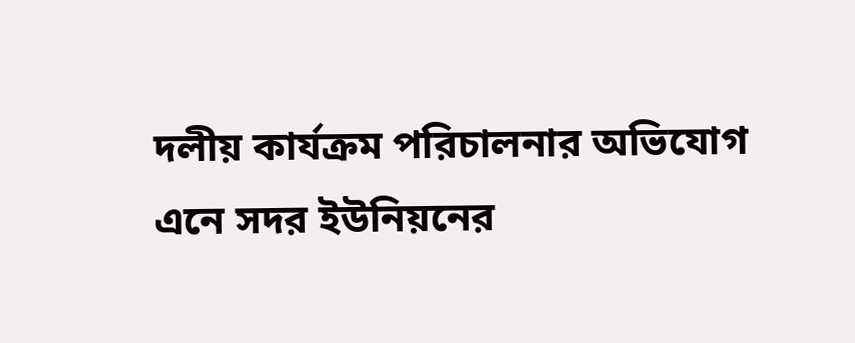দলীয় কার্যক্রম পরিচালনার অভিযোগ এনে সদর ইউনিয়নের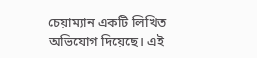চেয়াম্যান একটি লিখিত অভিযোগ দিয়েছে। এই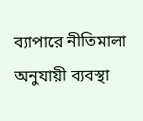ব্যাপারে নীতিমালা অনুযায়ী ব্যবস্থা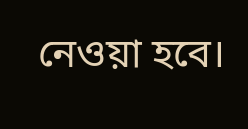নেওয়া হবে।